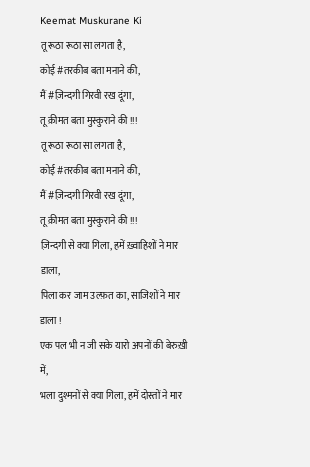Keemat Muskurane Ki
तू रूठा रूठा सा लगता है,
कोई #तरकीब बता मनाने की,
मैं #ज़िन्दगी गिरवी रख दूंगा,
तू क़ीमत बता मुस्कुराने की !!!
तू रूठा रूठा सा लगता है,
कोई #तरकीब बता मनाने की,
मैं #ज़िन्दगी गिरवी रख दूंगा,
तू क़ीमत बता मुस्कुराने की !!!
ज़िन्दगी से क्या गिला, हमें ख़्वाहिशों ने मार डाला,
पिला कर जाम उल्फ़त का, साजिशों ने मार डाला !
एक पल भी न जी सके यारो अपनों की बेरुख़ी में,
भला दुश्मनों से क्या गिला, हमें दोस्तों ने मार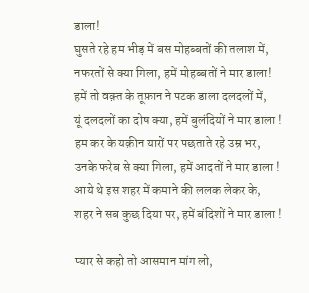डाला!
घुसते रहे हम भीड़ में बस मोहब्बतों की तलाश में,
नफरतों से क्या गिला, हमें मोहब्बतों ने मार डाला!
हमें तो वक़्त के तूफ़ान ने पटक डाला दलदलों में,
यूं दलदलों का दोष क्या, हमें बुलंदियों ने मार डाला !
हम कर के यक़ीन यारों पर पछताते रहे उम्र भर,
उनके फरेब से क्या गिला, हमें आदतों ने मार डाला !
आये थे इस शहर में कमाने की ललक लेकर के,
शहर ने सब कुछ दिया पर, हमें बंदिशों ने मार डाला !

प्यार से कहो तो आसमान मांग लो,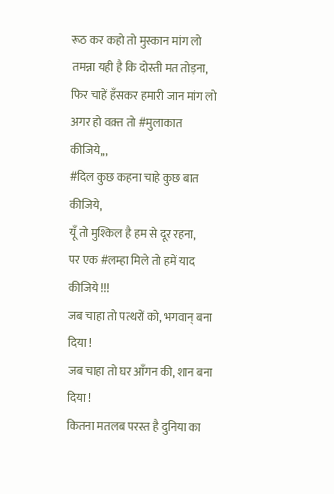रूठ कर कहो तो मुस्कान मांग लो
तमन्ना यही है कि दोस्ती मत तोड़ना,
फिर चाहें हँसकर हमारी जान मांग लो
अगर हो वक़्त तो #मुलाकात कीजिये,,,
#दिल कुछ कहना चाहे कुछ बात कीजिये,
यूँ तो मुश्किल है हम से दूर रहना,
पर एक #लम्हा मिले तो हमें याद कीजिये !!!
जब चाहा तो पत्थरों को, भगवान् बना दिया !
जब चाहा तो घर आँगन की, शान बना दिया !
कितना मतलब परस्त है दुनिया का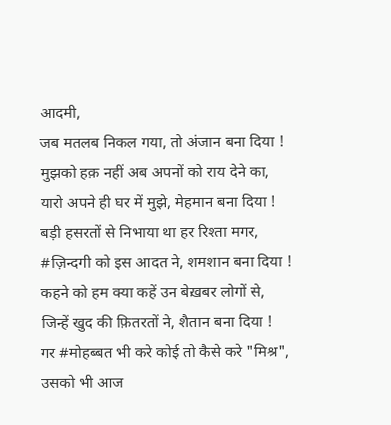आदमी,
जब मतलब निकल गया, तो अंजान बना दिया !
मुझको हक़ नहीं अब अपनों को राय देने का,
यारो अपने ही घर में मुझे, मेहमान बना दिया !
बड़ी हसरतों से निभाया था हर रिश्ता मगर,
#ज़िन्दगी को इस आदत ने, शमशान बना दिया !
कहने को हम क्या कहें उन बेख़बर लोगों से,
जिन्हें खुद की फ़ितरतों ने, शैतान बना दिया !
गर #मोहब्बत भी करे कोई तो कैसे करे "मिश्र",
उसको भी आज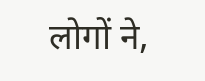लोगों ने,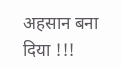अहसान बना दिया !!!